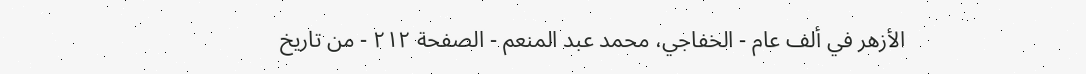الأزهر في ألف عام - الخفاجي، محمد عبد المنعم - الصفحة ٢١٢ - من تاريخ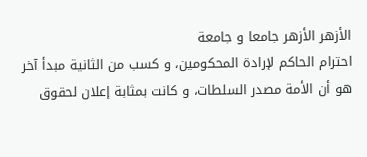الأزهر الأزهر جامعا و جامعة
احترام الحاكم لإرادة المحكومين، و كسب من الثانية مبدأ آخر هو أن الأمة مصدر السلطات، و كانت بمثابة إعلان لحقوق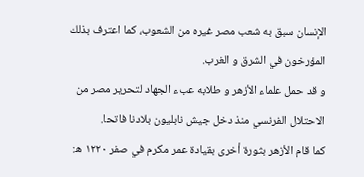الإنسان سبق به شعب مصر غيره من الشعوب، كما اعترف بذلك المؤرخون في الشرق و الغرب.
و قد حمل علماء الأزهر و طلابه عبء الجهاد لتحرير مصر من الاحتلال الفرنسي منذ دخل جيش نابليون بلادنا فاتحا.
كما قام الأزهر بثورة أخرى بقيادة عمر مكرم في صفر ١٢٢٠ ه: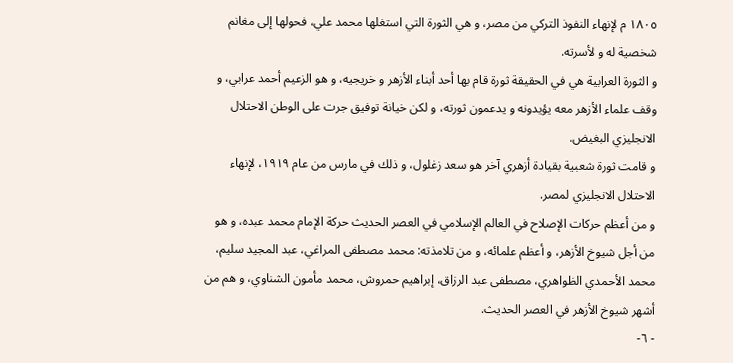١٨٠٥ م لإنهاء النفوذ التركي من مصر، و هي الثورة التي استغلها محمد علي، فحولها إلى مغانم شخصية له و لأسرته.
و الثورة العرابية هي في الحقيقة ثورة قام بها أحد أبناء الأزهر و خريجيه، و هو الزعيم أحمد عرابي، و وقف علماء الأزهر معه يؤيدونه و يدعمون ثورته، و لكن خيانة توفيق جرت على الوطن الاحتلال الانجليزي البغيض.
و قامت ثورة شعبية بقيادة أزهري آخر هو سعد زغلول، و ذلك في مارس من عام ١٩١٩، لإنهاء الاحتلال الانجليزي لمصر.
و من أعظم حركات الإصلاح في العالم الإسلامي في العصر الحديث حركة الإمام محمد عبده، و هو من أجل شيوخ الأزهر، و أعظم علمائه، و من تلامذته: محمد مصطفى المراغي، عبد المجيد سليم، محمد الأحمدي الظواهري، مصطفى عبد الرزاق، إبراهيم حمروش، محمد مأمون الشناوي، و هم من أشهر شيوخ الأزهر في العصر الحديث.
- ٦-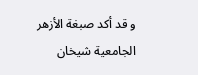و قد أكد صبغة الأزهر الجامعية شيخان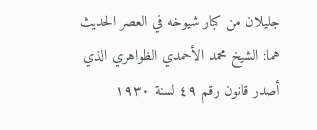جليلان من كبار شيوخه في العصر الحديث هما: الشيخ محمد الأحمدي الظواهري الذي أصدر قانون رقم ٤٩ لسنة ١٩٣٠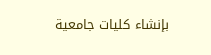بإنشاء كليات جامعية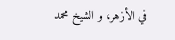في الأزهر، و الشيخ محمد